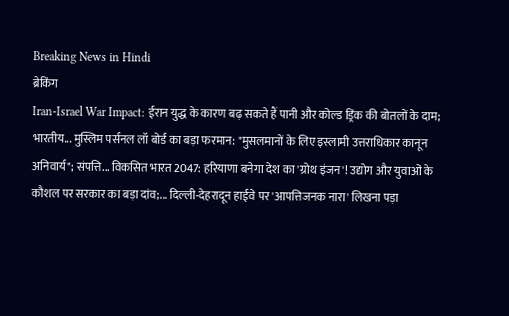Breaking News in Hindi
ब्रेकिंग
Iran-Israel War Impact: ईरान युद्ध के कारण बढ़ सकते हैं पानी और कोल्ड ड्रिंक की बोतलों के दाम; भारतीय... मुस्लिम पर्सनल लॉ बोर्ड का बड़ा फरमान: "मुसलमानों के लिए इस्लामी उत्तराधिकार कानून अनिवार्य"; संपत्ति... विकसित भारत 2047: हरियाणा बनेगा देश का 'ग्रोथ इंजन'! उद्योग और युवाओं के कौशल पर सरकार का बड़ा दांव;... दिल्ली-देहरादून हाईवे पर 'आपत्तिजनक नारा' लिखना पड़ा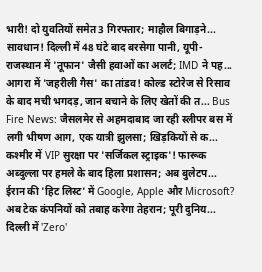भारी! दो युवतियों समेत 3 गिरफ्तार; माहौल बिगाड़ने... सावधान! दिल्ली में 48 घंटे बाद बरसेगा पानी, यूपी-राजस्थान में 'तूफान' जैसी हवाओं का अलर्ट; IMD ने पह... आगरा में 'जहरीली गैस' का तांडव! कोल्ड स्टोरेज से रिसाव के बाद मची भगदड़, जान बचाने के लिए खेतों की त... Bus Fire News: जैसलमेर से अहमदाबाद जा रही स्लीपर बस में लगी भीषण आग, एक यात्री झुलसा; खिड़कियों से क... कश्मीर में VIP सुरक्षा पर 'सर्जिकल स्ट्राइक'! फारूक अब्दुल्ला पर हमले के बाद हिला प्रशासन; अब बुलेटप... ईरान की 'हिट लिस्ट' में Google, Apple और Microsoft? अब टेक कंपनियों को तबाह करेगा तेहरान; पूरी दुनिय... दिल्ली में 'Zero'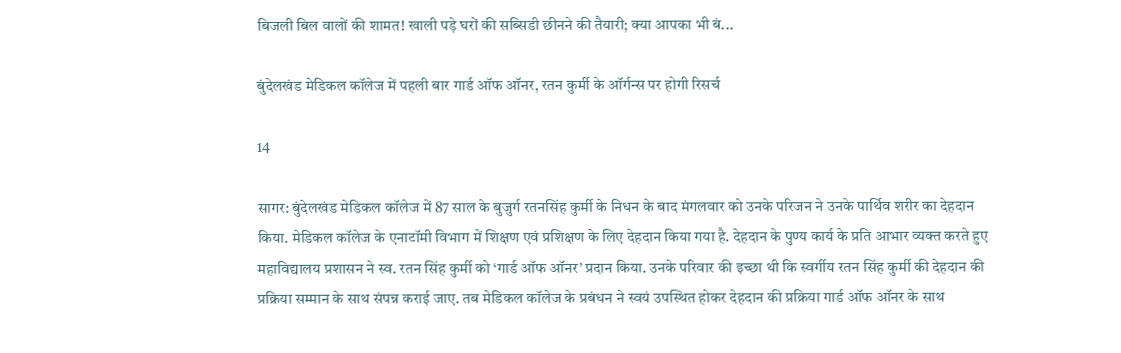बिजली बिल वालों की शामत! खाली पड़े घरों की सब्सिडी छीनने की तैयारी; क्या आपका भी बं...

बुंदेलखंड मेडिकल कॉलेज में पहली बार गार्ड ऑफ ऑनर, रतन कुर्मी के ऑर्गन्स पर होगी रिसर्च

14

सागर: बुंदेलखंड मेडिकल कॉलेज में 87 साल के बुजुर्ग रतनसिंह कुर्मी के निधन के बाद मंगलवार को उनके परिजन ने उनके पार्थिव शरीर का देहदान किया. मेडिकल कॉलेज के एनाटॉमी विभाग में शिक्षण एवं प्रशिक्षण के लिए देहदान किया गया है. देहदान के पुण्य कार्य के प्रति आभार व्यक्त करते हुए महाविद्यालय प्रशासन ने स्व. रतन सिंह कुर्मी को ‘गार्ड ऑफ ऑनर’ प्रदान किया. उनके परिवार की इच्छा थी कि स्वर्गीय रतन सिंह कुर्मी की देहदान की प्रक्रिया सम्मान के साथ संपन्न कराई जाए. तब मेडिकल कॉलेज के प्रबंधन ने स्वयं उपस्थित होकर देहदान की प्रक्रिया गार्ड ऑफ ऑनर के साथ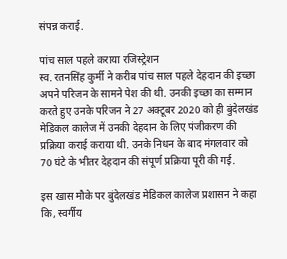संपन्न कराई.

पांच साल पहले कराया रजिस्ट्रेशन
स्व. रतनसिंह कुर्मी ने करीब पांच साल पहले देहदान की इच्छा अपने परिजन के सामने पेश की थी. उनकी इच्छा का सम्मान करते हुए उनके परिजन ने 27 अक्टूबर 2020 को ही बुंदेलखंड मेडिकल कालेज में उनकी देहदान के लिए पंजीकरण की प्रक्रिया कराई कराया थी. उनके निधन के बाद मंगलवार को 70 घंटे के भीतर देहदान की संपूर्ण प्रक्रिया पूरी की गई.

इस खास मौके पर बुंदेलखंड मेडिकल कालेज प्रशासन ने कहा कि, स्वर्गीय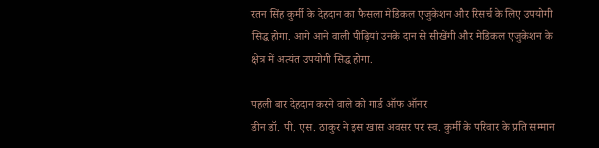रतन सिंह कुर्मी के देहदान का फैसला मेडिकल एजुकेशन और रिसर्च के लिए उपयोगी सिद्ध होगा. आगे आने वाली पीढ़ियां उनके दान से सीखेंगी और मेडिकल एजुकेशन के क्षेत्र में अत्यंत उपयोगी सिद्ध होगा.

पहली बार देहदान करने वाले को गार्ड ऑफ ऑनर
डीन डॉ. पी. एस. ठाकुर ने इस खास अवसर पर स्व. कुर्मी के परिवार के प्रति सम्मान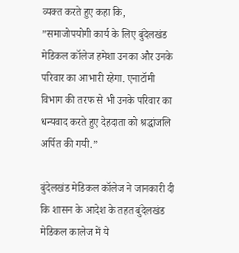व्यक्त करते हुए कहा कि, ”समाजोपयोगी कार्य के लिए बुंदेलखंड मेडिकल कॉलेज हमेशा उनका और उनके परिवार का आभारी रहेगा. एनाटॉमी विभाग की तरफ से भी उनके परिवार का धन्यवाद करते हुए देहदाता को श्रद्धांजलि अर्पित की गयी.”

बुंदेलखंड मेडिकल कॉलेज ने जानकारी दी कि शासन के आदेश के तहत बुंदेलखंड मेडिकल कालेज में ये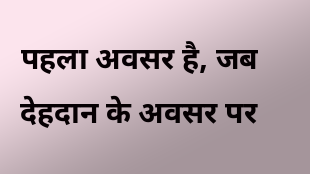पहला अवसर है, जब देहदान के अवसर पर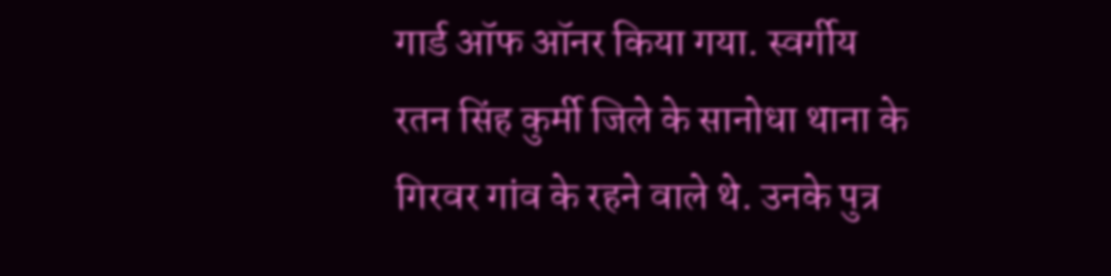गार्ड ऑफ ऑनर किया गया. स्वर्गीय रतन सिंह कुर्मी जिले के सानोधा थाना के गिरवर गांव के रहने वाले थे. उनके पुत्र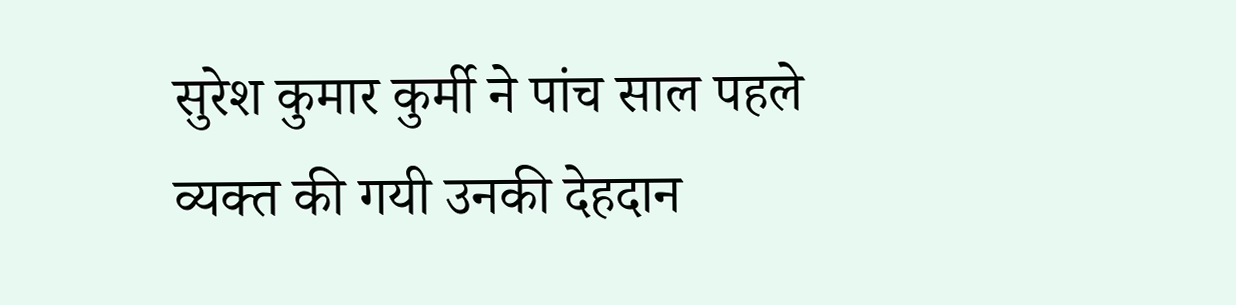सुरेश कुमार कुर्मी ने पांच साल पहले व्यक्त की गयी उनकी देहदान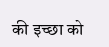की इच्छा को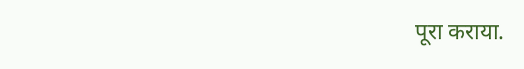पूरा कराया.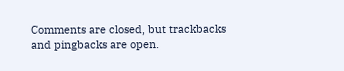Comments are closed, but trackbacks and pingbacks are open.